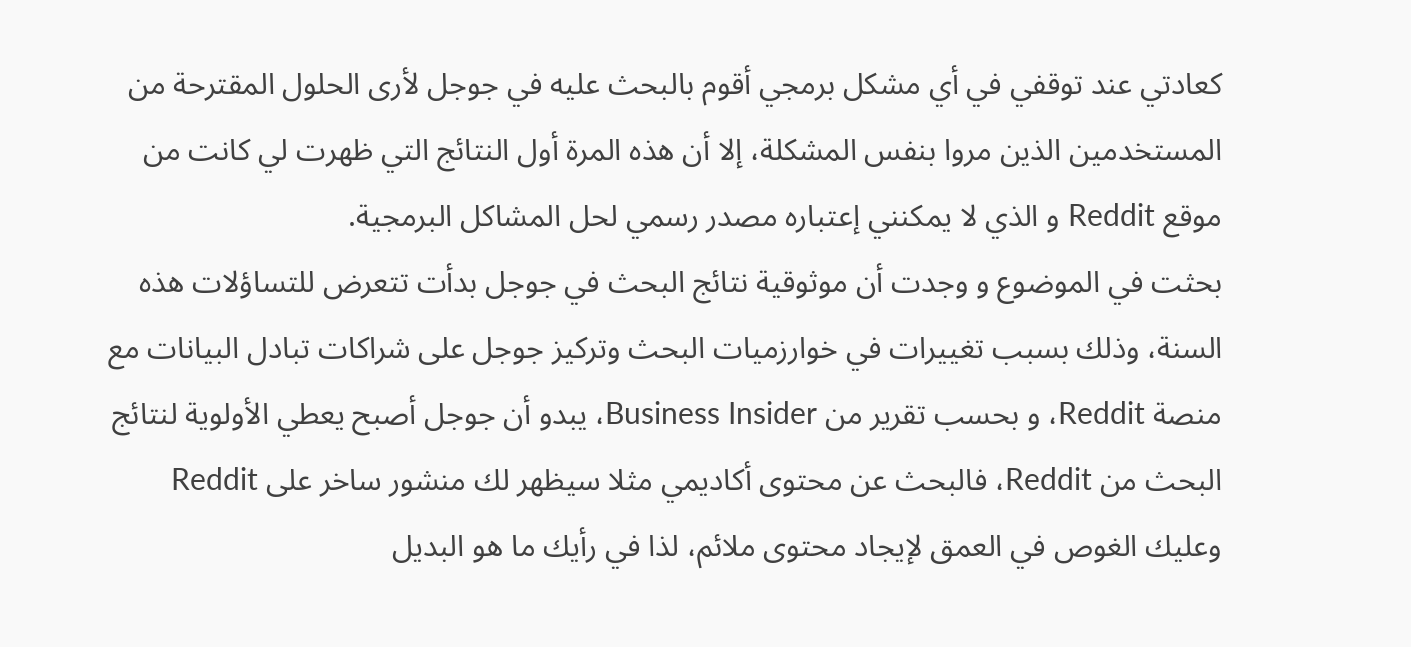كعادتي عند توقفي في أي مشكل برمجي أقوم بالبحث عليه في جوجل لأرى الحلول المقترحة من المستخدمين الذين مروا بنفس المشكلة، إلا أن هذه المرة أول النتائج التي ظهرت لي كانت من موقع Reddit و الذي لا يمكنني إعتباره مصدر رسمي لحل المشاكل البرمجية.
بحثت في الموضوع و وجدت أن موثوقية نتائج البحث في جوجل بدأت تتعرض للتساؤلات هذه السنة، وذلك بسبب تغييرات في خوارزميات البحث وتركيز جوجل على شراكات تبادل البيانات مع منصة Reddit، و بحسب تقرير من Business Insider، يبدو أن جوجل أصبح يعطي الأولوية لنتائج البحث من Reddit، فالبحث عن محتوى أكاديمي مثلا سيظهر لك منشور ساخر على Reddit وعليك الغوص في العمق لإيجاد محتوى ملائم، لذا في رأيك ما هو البديل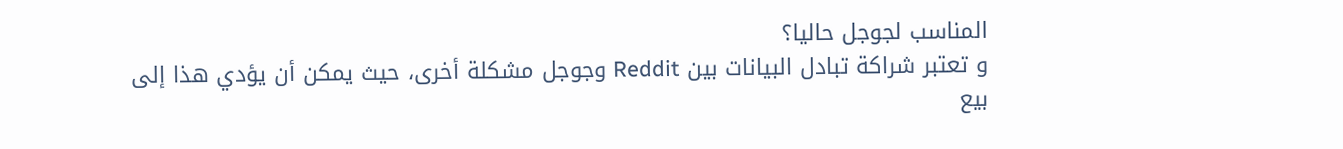المناسب لجوجل حاليا؟
و تعتبر شراكة تبادل البيانات بين Reddit وجوجل مشكلة أخرى، حيث يمكن أن يؤدي هذا إلى بيع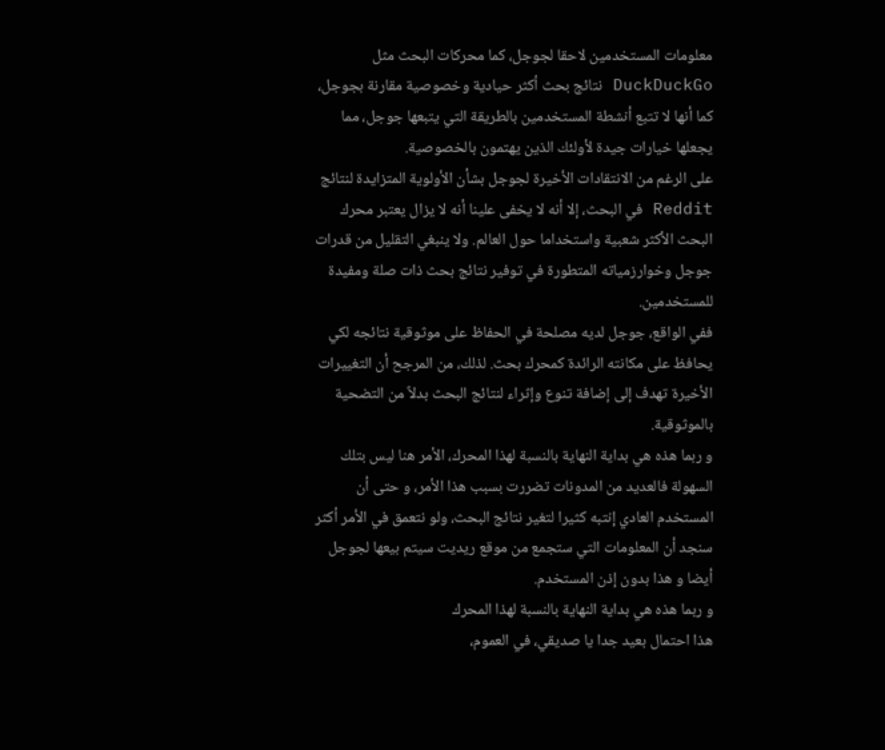معلومات المستخدمين لاحقا لجوجل، كما محركات البحث مثل DuckDuckGo نتائج بحث أكثر حيادية وخصوصية مقارنة بجوجل، كما أنها لا تتبع أنشطة المستخدمين بالطريقة التي يتبعها جوجل، مما يجعلها خيارات جيدة لأولئك الذين يهتمون بالخصوصية.
على الرغم من الانتقادات الأخيرة لجوجل بشأن الأولوية المتزايدة لنتائج Reddit في البحث، إلا أنه لا يخفى علينا أنه لا يزال يعتبر محرك البحث الأكثر شعبية واستخداما حول العالم. ولا ينبغي التقليل من قدرات جوجل وخوارزمياته المتطورة في توفير نتائج بحث ذات صلة ومفيدة للمستخدمين.
ففي الواقع، جوجل لديه مصلحة في الحفاظ على موثوقية نتائجه لكي يحافظ على مكانته الرائدة كمحرك بحث. لذلك، من المرجح أن التغييرات الأخيرة تهدف إلى إضافة تنوع وإثراء لنتائج البحث بدلاً من التضحية بالموثوقية.
و ربما هذه هي بداية النهاية بالنسبة لهذا المحرك، الأمر هنا ليس بتلك السهولة فالعديد من المدونات تضررت بسبب هذا الأمر، و حتى أن المستخدم العادي إنتبه كثيرا لتغير نتائج البحث، ولو نتعمق في الأمر أكثر سنجد أن المعلومات التي ستجمع من موقع ريديت سيتم بيعها لجوجل أيضا و هذا بدون إذن المستخدم.
و ربما هذه هي بداية النهاية بالنسبة لهذا المحرك
هذا احتمال بعيد جدا يا صديقي، في العموم،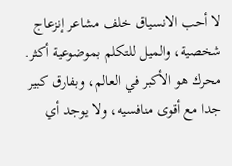لا أحب الانسياق خلف مشاعر إنزعاج شخصية، والميل للتكلم بموضوعية أكثر. محرك هو الأكبر في العالم، وبفارق كبير جدا مع أقوى منافسيه، ولا يوجد أي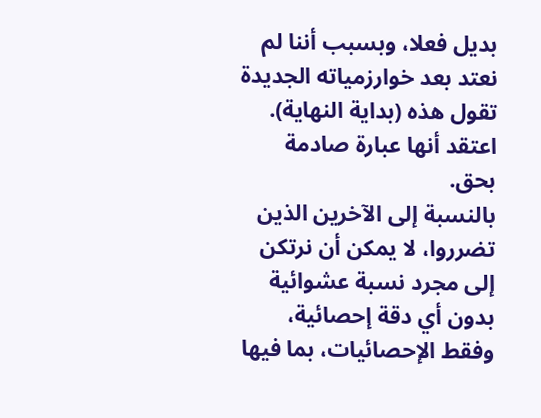بديل فعلا، وبسبب أننا لم نعتد بعد خوارزمياته الجديدة تقول هذه (بداية النهاية). اعتقد أنها عبارة صادمة بحق.
بالنسبة إلى الآخرين الذين تضرروا، لا يمكن أن نرتكن إلى مجرد نسبة عشوائية بدون أي دقة إحصائية، وفقط الإحصائيات، بما فيها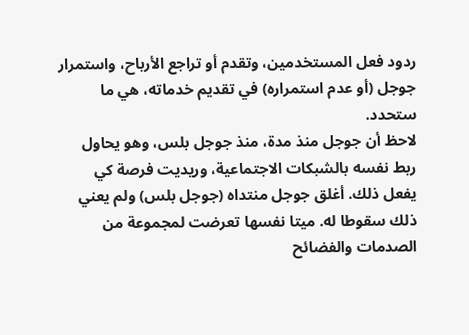ردود فعل المستخدمين، وتقدم أو تراجع الأرباح، واستمرار جوجل (أو عدم استمراره) في تقديم خدماته، هي ما ستحدد.
لاحظ أن جوجل منذ مدة، منذ جوجل بلس، وهو يحاول ربط نفسه بالشبكات الاجتماعية، وريديت فرصة كي يفعل ذلك. أغلق جوجل منتداه (جوجل بلس) ولم يعني ذلك سقوطا له. ميتا نفسها تعرضت لمجموعة من الصدمات والفضائح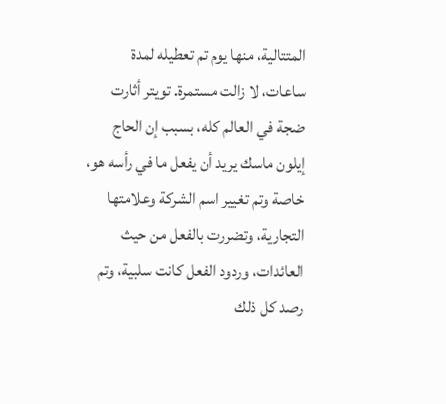المتتالية، منها يوم تم تعطيله لمدة ساعات، لا زالت مستمرة. تويتر أثارت ضجة في العالم كله، بسبب إن الحاج إيلون ماسك يريد أن يفعل ما في رأسه هو، خاصة وتم تغيير اسم الشركة وعلامتها التجارية، وتضررت بالفعل من حيث العائدات، وردود الفعل كانت سلبية، وتم رصد كل ذلك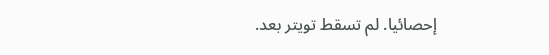إحصائيا. لم تسقط تويتر بعد.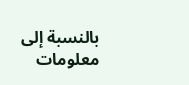بالنسبة إلى معلومات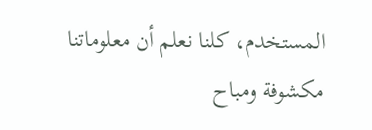المستخدم، كلنا نعلم أن معلوماتنا مكشوفة ومباح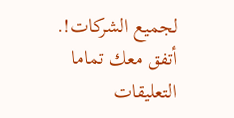لجميع الشركات!.
أتفق معك تماما
التعليقات